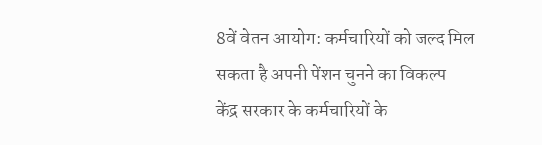8वें वेतन आयोग: कर्मचारियों को जल्द मिल सकता है अपनी पेंशन चुनने का विकल्प
केंद्र सरकार के कर्मचारियों के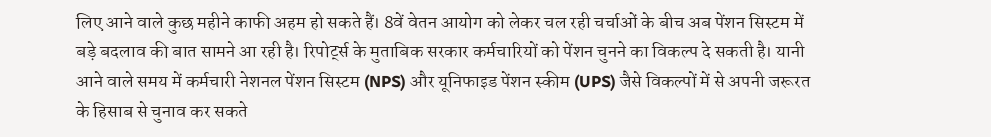लिए आने वाले कुछ महीने काफी अहम हो सकते हैं। 8वें वेतन आयोग को लेकर चल रही चर्चाओं के बीच अब पेंशन सिस्टम में बड़े बदलाव की बात सामने आ रही है। रिपोर्ट्स के मुताबिक सरकार कर्मचारियों को पेंशन चुनने का विकल्प दे सकती है। यानी आने वाले समय में कर्मचारी नेशनल पेंशन सिस्टम (NPS) और यूनिफाइड पेंशन स्कीम (UPS) जैसे विकल्पों में से अपनी जरूरत के हिसाब से चुनाव कर सकते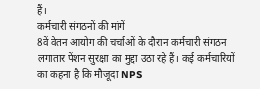हैं।
कर्मचारी संगठनों की मांगें
8वें वेतन आयोग की चर्चाओं के दौरान कर्मचारी संगठन लगातार पेंशन सुरक्षा का मुद्दा उठा रहे हैं। कई कर्मचारियों का कहना है कि मौजूदा NPS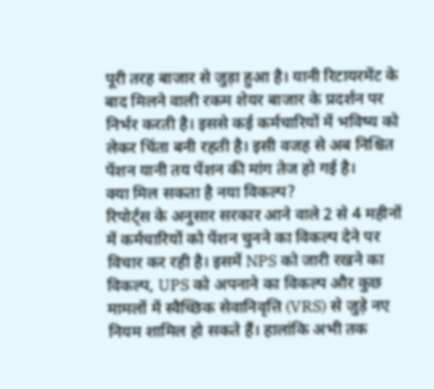पूरी तरह बाजार से जुड़ा हुआ है। यानी रिटायरमेंट के बाद मिलने वाली रकम शेयर बाजार के प्रदर्शन पर निर्भर करती है। इससे कई कर्मचारियों में भविष्य को लेकर चिंता बनी रहती है। इसी वजह से अब निश्चित पेंशन यानी तय पेंशन की मांग तेज हो गई है।
क्या मिल सकता है नया विकल्प?
रिपोर्ट्स के अनुसार सरकार आने वाले 2 से 4 महीनों में कर्मचारियों को पेंशन चुनने का विकल्प देने पर विचार कर रही है। इसमें NPS को जारी रखने का विकल्प, UPS को अपनाने का विकल्प और कुछ मामलों में स्वैच्छिक सेवानिवृत्ति (VRS) से जुड़े नए नियम शामिल हो सकते हैं। हालांकि अभी तक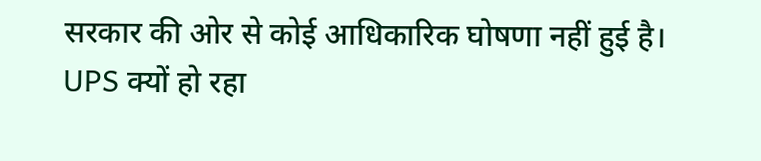सरकार की ओर से कोई आधिकारिक घोषणा नहीं हुई है।
UPS क्यों हो रहा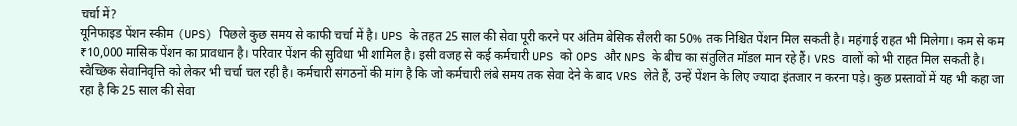चर्चा में?
यूनिफाइड पेंशन स्कीम (UPS) पिछले कुछ समय से काफी चर्चा में है। UPS के तहत 25 साल की सेवा पूरी करने पर अंतिम बेसिक सैलरी का 50% तक निश्चित पेंशन मिल सकती है। महंगाई राहत भी मिलेगा। कम से कम ₹10,000 मासिक पेंशन का प्रावधान है। परिवार पेंशन की सुविधा भी शामिल है। इसी वजह से कई कर्मचारी UPS को OPS और NPS के बीच का संतुलित मॉडल मान रहे हैं। VRS वालों को भी राहत मिल सकती है। स्वैच्छिक सेवानिवृत्ति को लेकर भी चर्चा चल रही है। कर्मचारी संगठनों की मांग है कि जो कर्मचारी लंबे समय तक सेवा देने के बाद VRS लेते हैं, उन्हें पेंशन के लिए ज्यादा इंतजार न करना पड़े। कुछ प्रस्तावों में यह भी कहा जा रहा है कि 25 साल की सेवा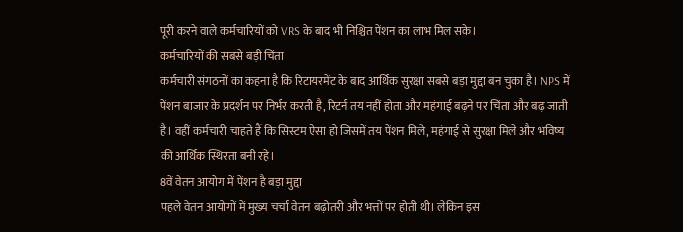पूरी करने वाले कर्मचारियों को VRS के बाद भी निश्चित पेंशन का लाभ मिल सके।
कर्मचारियों की सबसे बड़ी चिंता
कर्मचारी संगठनों का कहना है कि रिटायरमेंट के बाद आर्थिक सुरक्षा सबसे बड़ा मुद्दा बन चुका है। NPS में पेंशन बाजार के प्रदर्शन पर निर्भर करती है, रिटर्न तय नहीं होता और महंगाई बढ़ने पर चिंता और बढ़ जाती है। वहीं कर्मचारी चाहते हैं कि सिस्टम ऐसा हो जिसमें तय पेंशन मिले, महंगाई से सुरक्षा मिले और भविष्य की आर्थिक स्थिरता बनी रहे।
8वें वेतन आयोग में पेंशन है बड़ा मुद्दा
पहले वेतन आयोगों में मुख्य चर्चा वेतन बढ़ोतरी और भत्तों पर होती थी। लेकिन इस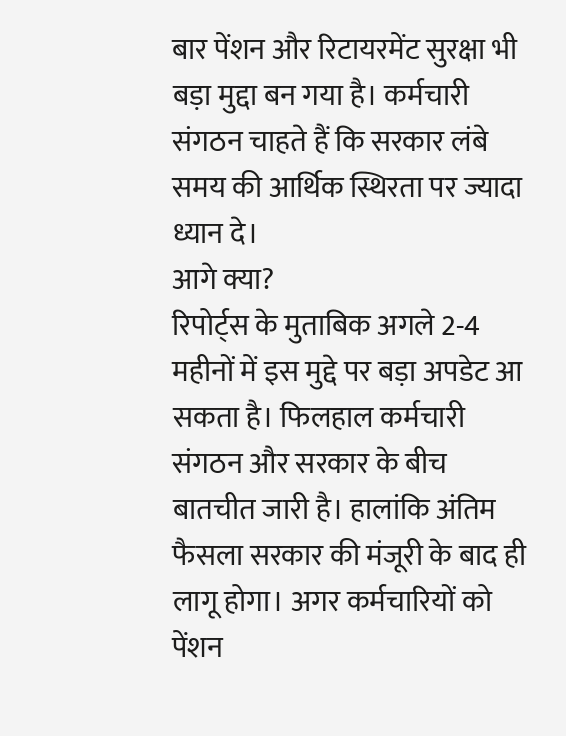बार पेंशन और रिटायरमेंट सुरक्षा भी बड़ा मुद्दा बन गया है। कर्मचारी संगठन चाहते हैं कि सरकार लंबे समय की आर्थिक स्थिरता पर ज्यादा ध्यान दे।
आगे क्या?
रिपोर्ट्स के मुताबिक अगले 2-4 महीनों में इस मुद्दे पर बड़ा अपडेट आ सकता है। फिलहाल कर्मचारी संगठन और सरकार के बीच बातचीत जारी है। हालांकि अंतिम फैसला सरकार की मंजूरी के बाद ही लागू होगा। अगर कर्मचारियों को पेंशन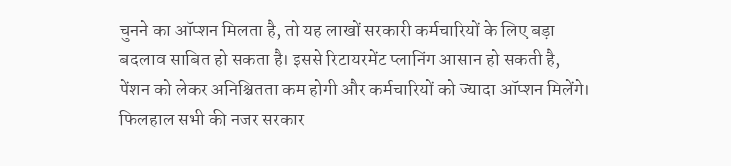चुनने का ऑप्शन मिलता है, तो यह लाखों सरकारी कर्मचारियों के लिए बड़ा बदलाव साबित हो सकता है। इससे रिटायरमेंट प्लानिंग आसान हो सकती है, पेंशन को लेकर अनिश्चितता कम होगी और कर्मचारियों को ज्यादा ऑप्शन मिलेंगे। फिलहाल सभी की नजर सरकार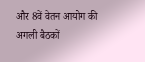और 8वें वेतन आयोग की अगली बैठकों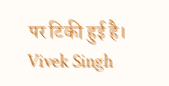पर टिकी हुई है।
Vivek Singh